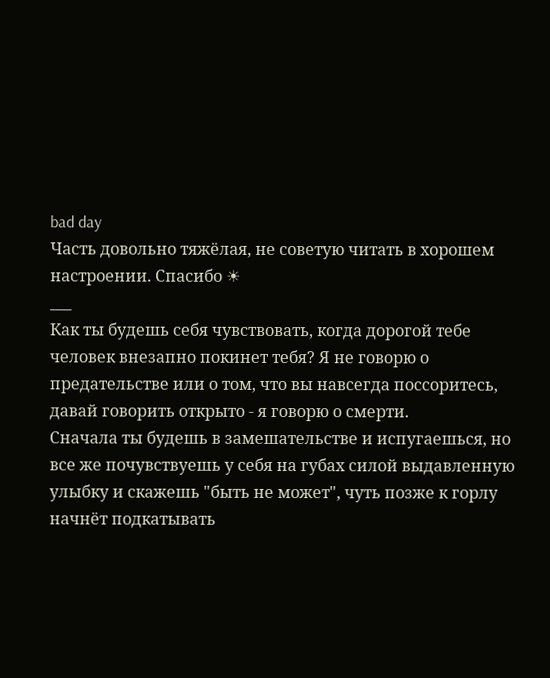bad day
Часть довольно тяжёлая, не советую читать в хорошем настроении. Спасибо ☀
___
Как ты будешь себя чувствовать, когда дорогой тебе человек внезапно покинет тебя? Я не говорю о предательстве или о том, что вы навсегда поссоритесь, давай говорить открыто - я говорю о смерти.
Сначала ты будешь в замешательстве и испугаешься, но все же почувствуешь у себя на губах силой выдавленную улыбку и скажешь "быть не может", чуть позже к горлу начнёт подкатывать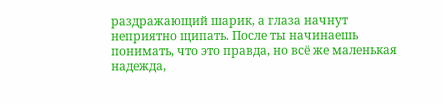раздражающий шарик, а глаза начнут неприятно щипать. После ты начинаешь понимать, что это правда, но всё же маленькая надежда,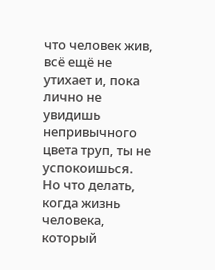что человек жив, всё ещё не утихает и, пока лично не увидишь непривычного цвета труп, ты не успокоишься.
Но что делать, когда жизнь человека, который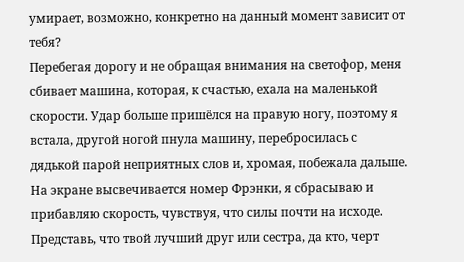умирает, возможно, конкретно на данный момент зависит от тебя?
Перебегая дорогу и не обращая внимания на светофор, меня сбивает машина, которая, к счастью, ехала на маленькой скорости. Удар больше пришёлся на правую ногу, поэтому я встала, другой ногой пнула машину, перебросилась с дядькой парой неприятных слов и, хромая, побежала дальше.
На экране высвечивается номер Фрэнки, я сбрасываю и прибавляю скорость, чувствуя, что силы почти на исходе.
Представь, что твой лучший друг или сестра, да кто, черт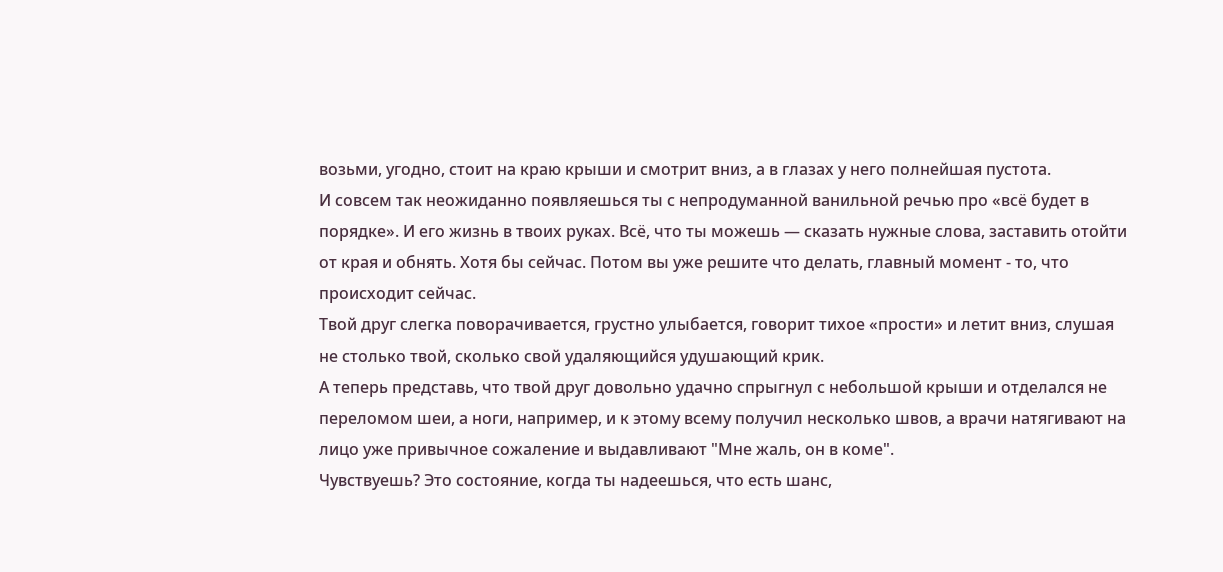возьми, угодно, стоит на краю крыши и смотрит вниз, а в глазах у него полнейшая пустота.
И совсем так неожиданно появляешься ты с непродуманной ванильной речью про «всё будет в порядке». И его жизнь в твоих руках. Всё, что ты можешь — сказать нужные слова, заставить отойти от края и обнять. Хотя бы сейчас. Потом вы уже решите что делать, главный момент - то, что происходит сейчас.
Твой друг слегка поворачивается, грустно улыбается, говорит тихое «прости» и летит вниз, слушая не столько твой, сколько свой удаляющийся удушающий крик.
А теперь представь, что твой друг довольно удачно спрыгнул с небольшой крыши и отделался не переломом шеи, а ноги, например, и к этому всему получил несколько швов, а врачи натягивают на лицо уже привычное сожаление и выдавливают "Мне жаль, он в коме".
Чувствуешь? Это состояние, когда ты надеешься, что есть шанс,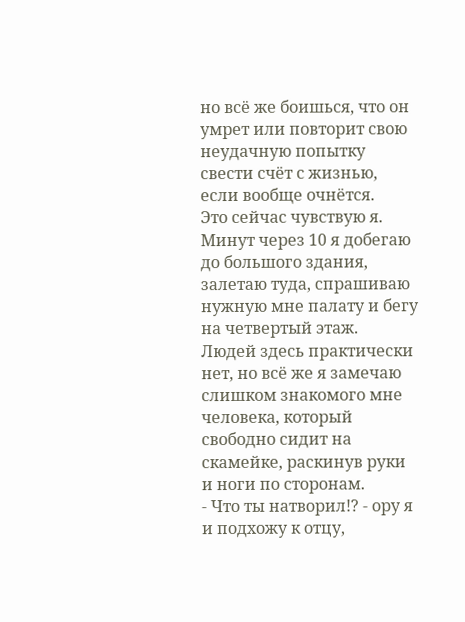но всё же боишься, что он умрет или повторит свою неудачную попытку свести счёт с жизнью, если вообще очнётся.
Это сейчас чувствую я.
Минут через 10 я добегаю до большого здания, залетаю туда, спрашиваю нужную мне палату и бегу на четвертый этаж.
Людей здесь практически нет, но всё же я замечаю слишком знакомого мне человека, который свободно сидит на скамейке, раскинув руки и ноги по сторонам.
- Что ты натворил!? - ору я и подхожу к отцу,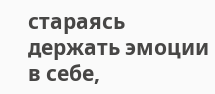стараясь держать эмоции в себе,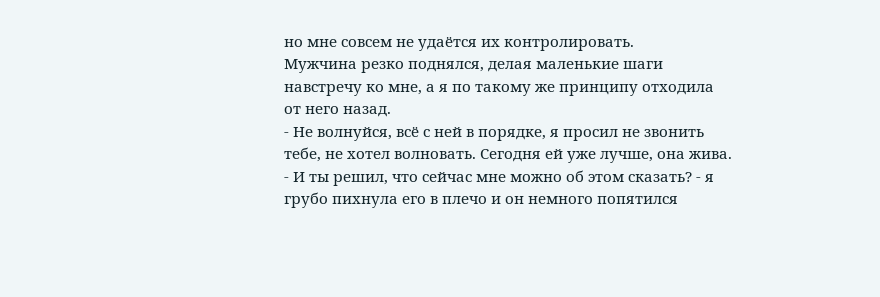но мне совсем не удаётся их контролировать.
Мужчина резко поднялся, делая маленькие шаги навстречу ко мне, а я по такому же принципу отходила от него назад.
- Не волнуйся, всё с ней в порядке, я просил не звонить тебе, не хотел волновать. Сегодня ей уже лучше, она жива.
- И ты решил, что сейчас мне можно об этом сказать? - я грубо пихнула его в плечо и он немного попятился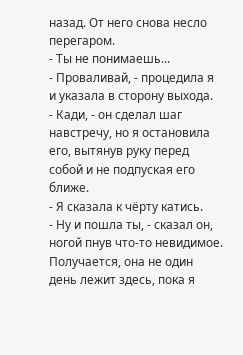назад. От него снова несло перегаром.
- Ты не понимаешь...
- Проваливай, - процедила я и указала в сторону выхода.
- Кади, - он сделал шаг навстречу, но я остановила его, вытянув руку перед собой и не подпуская его ближе.
- Я сказала к чёрту катись.
- Ну и пошла ты, - сказал он, ногой пнув что-то невидимое.
Получается, она не один день лежит здесь, пока я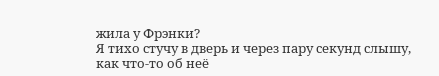жила у Фрэнки?
Я тихо стучу в дверь и через пару секунд слышу, как что-то об неё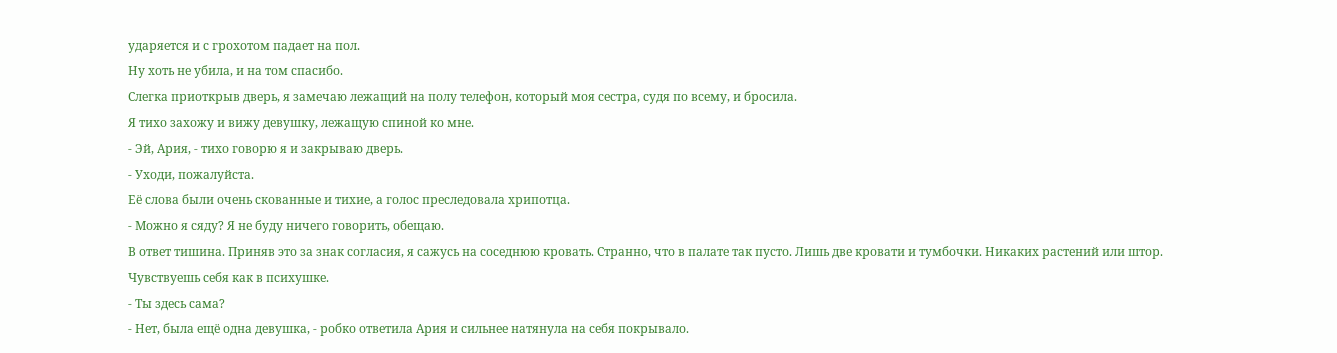ударяется и с грохотом падает на пол.
Ну хоть не убила, и на том спасибо.
Слегка приоткрыв дверь, я замечаю лежащий на полу телефон, который моя сестра, судя по всему, и бросила.
Я тихо захожу и вижу девушку, лежащую спиной ко мне.
- Эй, Ария, - тихо говорю я и закрываю дверь.
- Уходи, пожалуйста.
Её слова были очень скованные и тихие, а голос преследовала хрипотца.
- Можно я сяду? Я не буду ничего говорить, обещаю.
В ответ тишина. Приняв это за знак согласия, я сажусь на соседнюю кровать. Странно, что в палате так пусто. Лишь две кровати и тумбочки. Никаких растений или штор. Чувствуешь себя как в психушке.
- Ты здесь сама?
- Нет, была ещё одна девушка, - робко ответила Ария и сильнее натянула на себя покрывало.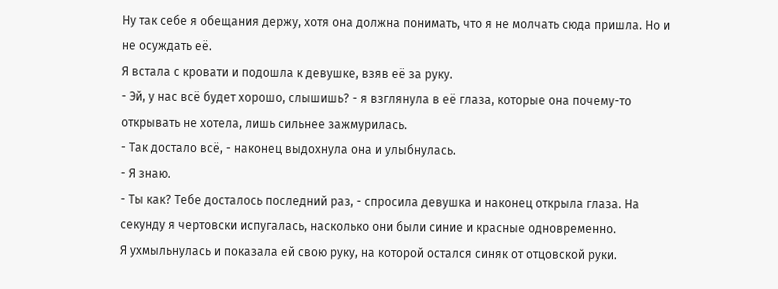Ну так себе я обещания держу, хотя она должна понимать, что я не молчать сюда пришла. Но и не осуждать её.
Я встала с кровати и подошла к девушке, взяв её за руку.
- Эй, у нас всё будет хорошо, слышишь? - я взглянула в её глаза, которые она почему-то открывать не хотела, лишь сильнее зажмурилась.
- Так достало всё, - наконец выдохнула она и улыбнулась.
- Я знаю.
- Ты как? Тебе досталось последний раз, - спросила девушка и наконец открыла глаза. На секунду я чертовски испугалась, насколько они были синие и красные одновременно.
Я ухмыльнулась и показала ей свою руку, на которой остался синяк от отцовской руки.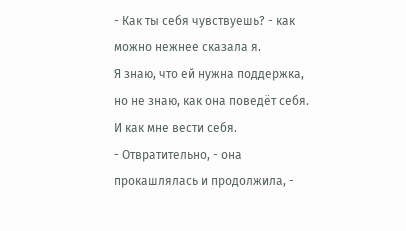- Как ты себя чувствуешь? - как можно нежнее сказала я.
Я знаю, что ей нужна поддержка, но не знаю, как она поведёт себя. И как мне вести себя.
- Отвратительно, - она прокашлялась и продолжила, -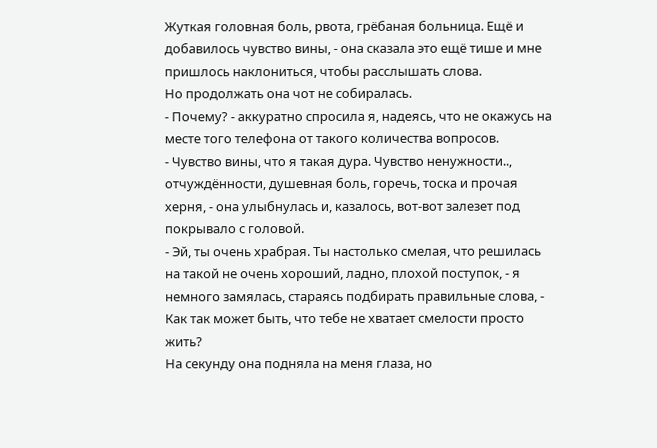Жуткая головная боль, рвота, грёбаная больница. Ещё и добавилось чувство вины, - она сказала это ещё тише и мне пришлось наклониться, чтобы расслышать слова.
Но продолжать она чот не собиралась.
- Почему? - аккуратно спросила я, надеясь, что не окажусь на месте того телефона от такого количества вопросов.
- Чувство вины, что я такая дура. Чувство ненужности.., отчуждённости, душевная боль, горечь, тоска и прочая херня, - она улыбнулась и, казалось, вот-вот залезет под покрывало с головой.
- Эй, ты очень храбрая. Ты настолько смелая, что решилась на такой не очень хороший, ладно, плохой поступок, - я немного замялась, стараясь подбирать правильные слова, - Как так может быть, что тебе не хватает смелости просто жить?
На секунду она подняла на меня глаза, но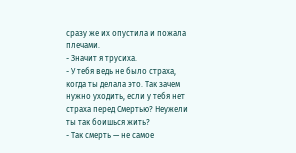сразу же их опустила и пожала плечами.
- Значит я трусиха.
- У тебя ведь не было страха, когда ты делала это. Так зачем нужно уходить, если у тебя нет страха перед Смертью? Неужели ты так боишься жить?
- Так смерть — не самое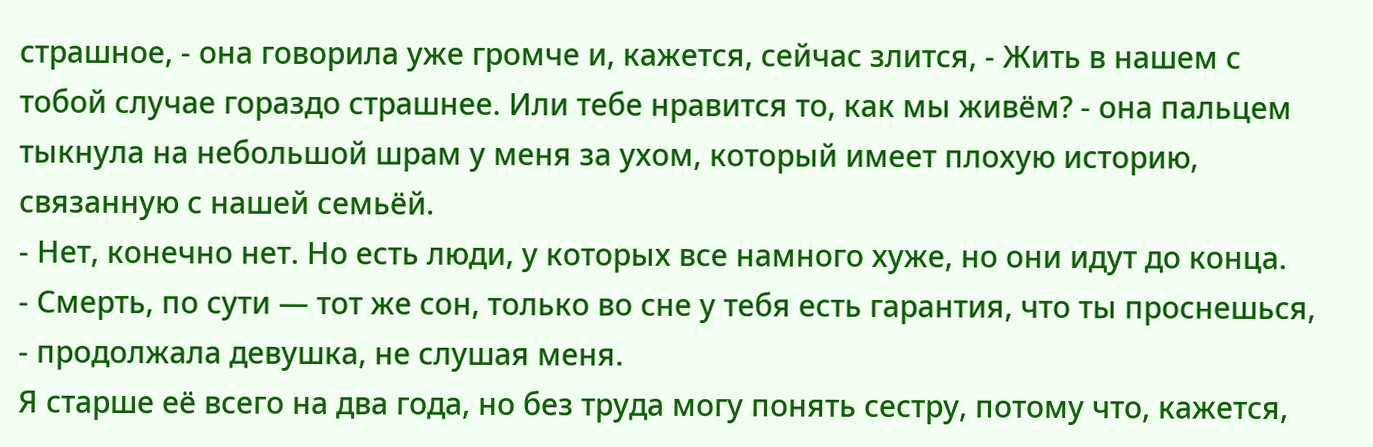страшное, - она говорила уже громче и, кажется, сейчас злится, - Жить в нашем с тобой случае гораздо страшнее. Или тебе нравится то, как мы живём? - она пальцем тыкнула на небольшой шрам у меня за ухом, который имеет плохую историю, связанную с нашей семьёй.
- Нет, конечно нет. Но есть люди, у которых все намного хуже, но они идут до конца.
- Смерть, по сути — тот же сон, только во сне у тебя есть гарантия, что ты проснешься, - продолжала девушка, не слушая меня.
Я старше её всего на два года, но без труда могу понять сестру, потому что, кажется,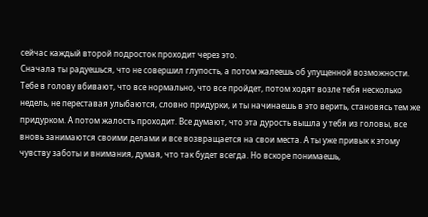сейчас каждый второй подросток проходит через это.
Сначала ты радуешься, что не совершил глупость, а потом жалеешь об упущенной возможности. Тебе в голову вбивают, что все нормально, что все пройдет, потом ходят возле тебя несколько недель, не переставая улыбаются, словно придурки, и ты начинаешь в это верить, становясь тем же придурком. А потом жалость проходит. Все думают, что эта дурость вышла у тебя из головы, все вновь занимаются своими делами и все возвращается на свои места. А ты уже привык к этому чувству заботы и внимания, думая, что так будет всегда. Но вскоре понимаешь,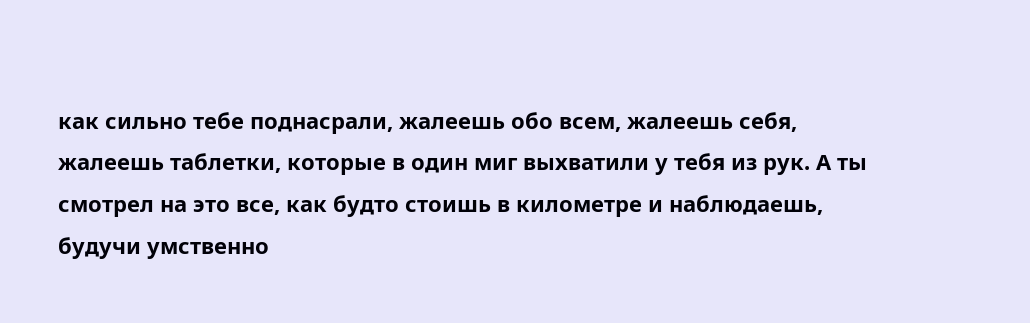как сильно тебе поднасрали, жалеешь обо всем, жалеешь себя, жалеешь таблетки, которые в один миг выхватили у тебя из рук. А ты смотрел на это все, как будто стоишь в километре и наблюдаешь, будучи умственно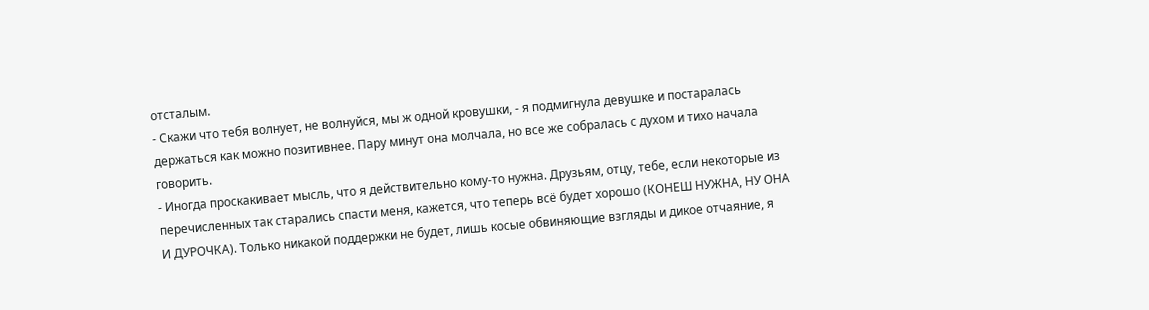отсталым.
- Скажи что тебя волнует, не волнуйся, мы ж одной кровушки, - я подмигнула девушке и постаралась держаться как можно позитивнее. Пару минут она молчала, но все же собралась с духом и тихо начала говорить.
- Иногда проскакивает мысль, что я действительно кому-то нужна. Друзьям, отцу, тебе, если некоторые из перечисленных так старались спасти меня, кажется, что теперь всё будет хорошо (КОНЕШ НУЖНА, НУ ОНА И ДУРОЧКА). Только никакой поддержки не будет, лишь косые обвиняющие взгляды и дикое отчаяние, я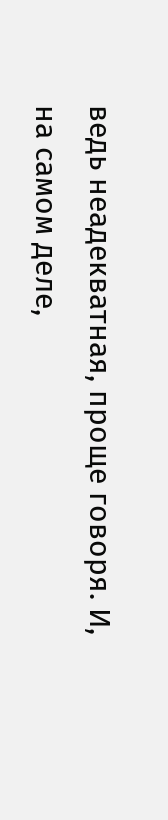ведь неадекватная, проще говоря. И, на самом деле,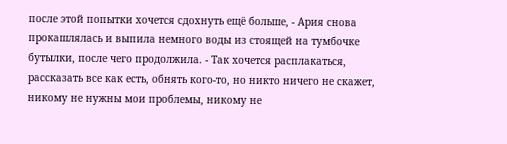после этой попытки хочется сдохнуть ещё больше, - Ария снова прокашлялась и выпила немного воды из стоящей на тумбочке бутылки, после чего продолжила. - Так хочется расплакаться, рассказать все как есть, обнять кого-то, но никто ничего не скажет, никому не нужны мои проблемы, никому не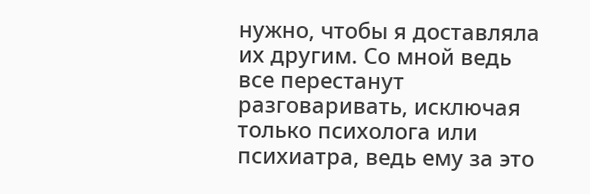нужно, чтобы я доставляла их другим. Со мной ведь все перестанут разговаривать, исключая только психолога или психиатра, ведь ему за это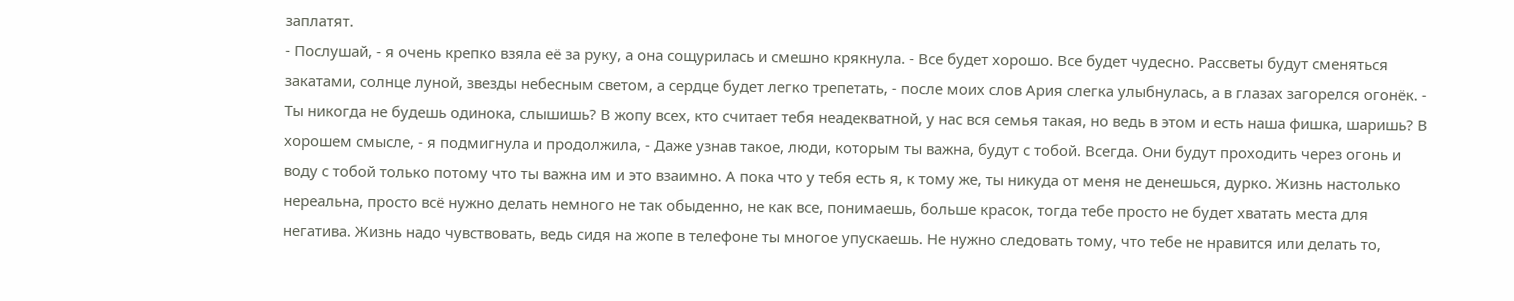заплатят.
- Послушай, - я очень крепко взяла её за руку, а она сощурилась и смешно крякнула. - Все будет хорошо. Все будет чудесно. Рассветы будут сменяться закатами, солнце луной, звезды небесным светом, а сердце будет легко трепетать, - после моих слов Ария слегка улыбнулась, а в глазах загорелся огонёк. - Ты никогда не будешь одинока, слышишь? В жопу всех, кто считает тебя неадекватной, у нас вся семья такая, но ведь в этом и есть наша фишка, шаришь? В хорошем смысле, - я подмигнула и продолжила, - Даже узнав такое, люди, которым ты важна, будут с тобой. Всегда. Они будут проходить через огонь и воду с тобой только потому что ты важна им и это взаимно. А пока что у тебя есть я, к тому же, ты никуда от меня не денешься, дурко. Жизнь настолько нереальна, просто всё нужно делать немного не так обыденно, не как все, понимаешь, больше красок, тогда тебе просто не будет хватать места для негатива. Жизнь надо чувствовать, ведь сидя на жопе в телефоне ты многое упускаешь. Не нужно следовать тому, что тебе не нравится или делать то,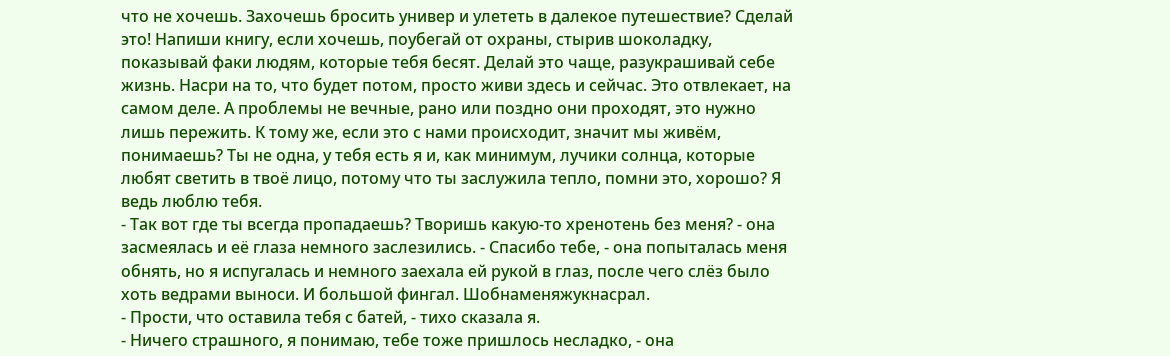что не хочешь. Захочешь бросить универ и улететь в далекое путешествие? Сделай это! Напиши книгу, если хочешь, поубегай от охраны, стырив шоколадку, показывай факи людям, которые тебя бесят. Делай это чаще, разукрашивай себе жизнь. Насри на то, что будет потом, просто живи здесь и сейчас. Это отвлекает, на самом деле. А проблемы не вечные, рано или поздно они проходят, это нужно лишь пережить. К тому же, если это с нами происходит, значит мы живём, понимаешь? Ты не одна, у тебя есть я и, как минимум, лучики солнца, которые любят светить в твоё лицо, потому что ты заслужила тепло, помни это, хорошо? Я ведь люблю тебя.
- Так вот где ты всегда пропадаешь? Творишь какую-то хренотень без меня? - она засмеялась и её глаза немного заслезились. - Спасибо тебе, - она попыталась меня обнять, но я испугалась и немного заехала ей рукой в глаз, после чего слёз было хоть ведрами выноси. И большой фингал. Шобнаменяжукнасрал.
- Прости, что оставила тебя с батей, - тихо сказала я.
- Ничего страшного, я понимаю, тебе тоже пришлось несладко, - она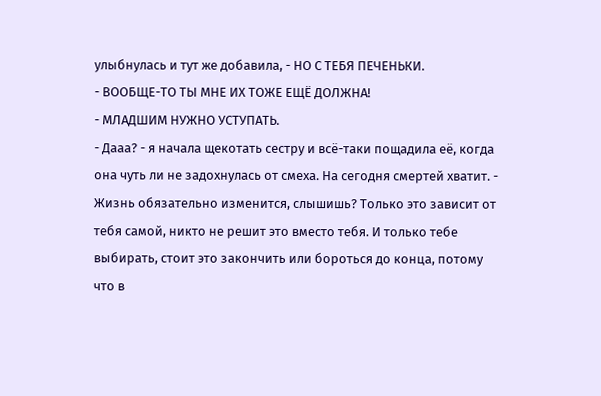улыбнулась и тут же добавила, - НО С ТЕБЯ ПЕЧЕНЬКИ.
- ВООБЩЕ-ТО ТЫ МНЕ ИХ ТОЖЕ ЕЩЁ ДОЛЖНА!
- МЛАДШИМ НУЖНО УСТУПАТЬ.
- Дааа? - я начала щекотать сестру и всё-таки пощадила её, когда она чуть ли не задохнулась от смеха. На сегодня смертей хватит. - Жизнь обязательно изменится, слышишь? Только это зависит от тебя самой, никто не решит это вместо тебя. И только тебе выбирать, стоит это закончить или бороться до конца, потому что в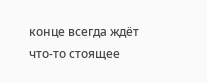конце всегда ждёт что-то стоящее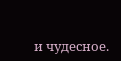и чудесное.